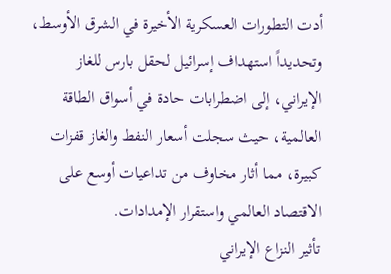أدت التطورات العسكرية الأخيرة في الشرق الأوسط، وتحديداً استهداف إسرائيل لحقل بارس للغاز الإيراني، إلى اضطرابات حادة في أسواق الطاقة العالمية، حيث سجلت أسعار النفط والغاز قفزات كبيرة، مما أثار مخاوف من تداعيات أوسع على الاقتصاد العالمي واستقرار الإمدادات.
تأثير النزاع الإيراني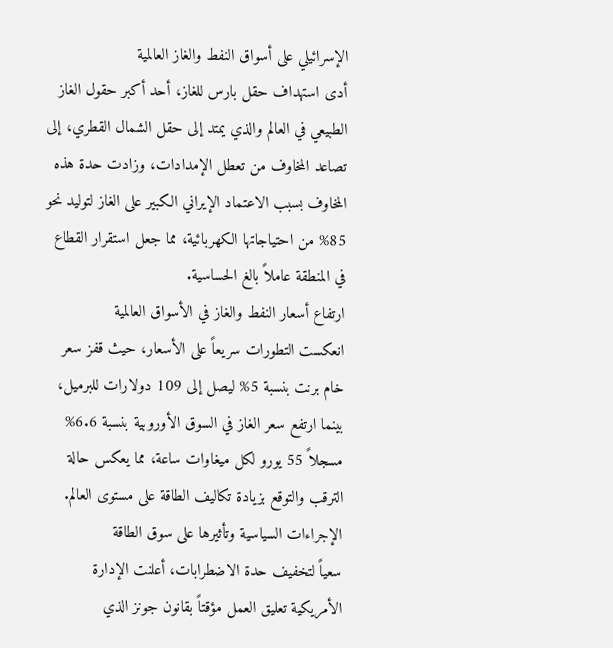الإسرائيلي على أسواق النفط والغاز العالمية
أدى استهداف حقل بارس للغاز، أحد أكبر حقول الغاز الطبيعي في العالم والذي يمتد إلى حقل الشمال القطري، إلى تصاعد المخاوف من تعطل الإمدادات، وزادت حدة هذه المخاوف بسبب الاعتماد الإيراني الكبير على الغاز لتوليد نحو 85% من احتياجاتها الكهربائية، مما جعل استقرار القطاع في المنطقة عاملاً بالغ الحساسية.
ارتفاع أسعار النفط والغاز في الأسواق العالمية
انعكست التطورات سريعاً على الأسعار، حيث قفز سعر خام برنت بنسبة 5% ليصل إلى 109 دولارات للبرميل، بينما ارتفع سعر الغاز في السوق الأوروبية بنسبة 6.6% مسجلاً 55 يورو لكل ميغاوات ساعة، مما يعكس حالة الترقب والتوقع بزيادة تكاليف الطاقة على مستوى العالم.
الإجراءات السياسية وتأثيرها على سوق الطاقة
سعياً لتخفيف حدة الاضطرابات، أعلنت الإدارة الأمريكية تعليق العمل مؤقتاً بقانون جونز الذي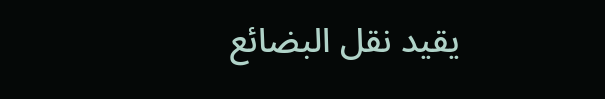يقيد نقل البضائع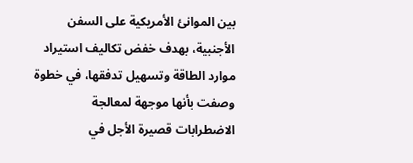بين الموانئ الأمريكية على السفن الأجنبية، بهدف خفض تكاليف استيراد موارد الطاقة وتسهيل تدفقها، في خطوة وصفت بأنها موجهة لمعالجة الاضطرابات قصيرة الأجل في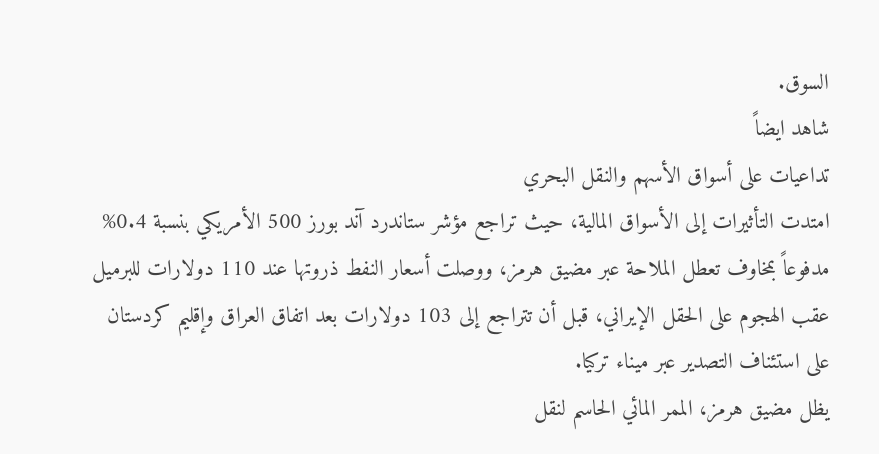السوق.
شاهد ايضاً
تداعيات على أسواق الأسهم والنقل البحري
امتدت التأثيرات إلى الأسواق المالية، حيث تراجع مؤشر ستاندرد آند بورز 500 الأمريكي بنسبة 0.4% مدفوعاً بمخاوف تعطل الملاحة عبر مضيق هرمز، ووصلت أسعار النفط ذروتها عند 110 دولارات للبرميل عقب الهجوم على الحقل الإيراني، قبل أن تتراجع إلى 103 دولارات بعد اتفاق العراق وإقليم كردستان على استئناف التصدير عبر ميناء تركيا.
يظل مضيق هرمز، الممر المائي الحاسم لنقل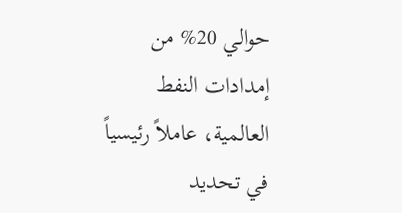حوالي 20% من إمدادات النفط العالمية، عاملاً رئيسياً في تحديد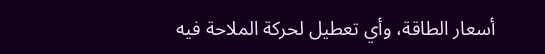أسعار الطاقة، وأي تعطيل لحركة الملاحة فيه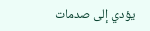يؤدي إلى صدمات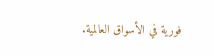فورية في الأسواق العالمية.